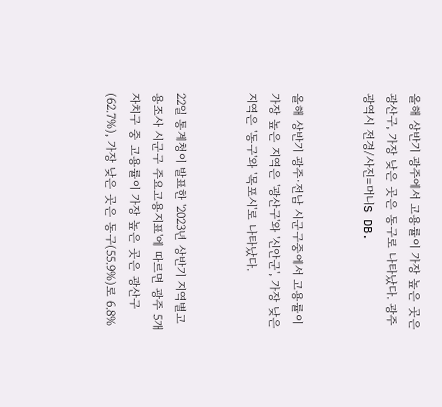올해 상반기 광주에서 고용률이 가장 높은 곳은 광산구, 가장 낮은 곳은 동구로 나타났다. 광주광역시 전경/사진=머니S DB.


올해 상반기 광주·전남 시군구중에서 고용률이 가장 높은 지역은 '광산구'와 '신안군', 가장 낮은 지역은 '동구'와 '목포시'로 나타났다.


22일 통계청이 발표한 '2023년 상반기 지역별고용조사 시군구 주요고용지표'에 따르면 광주 5개 자치구 중 고용률이 가장 높은 곳은 광산구(62.7%), 가장 낮은 곳은 동구(55.9%)로 6.8%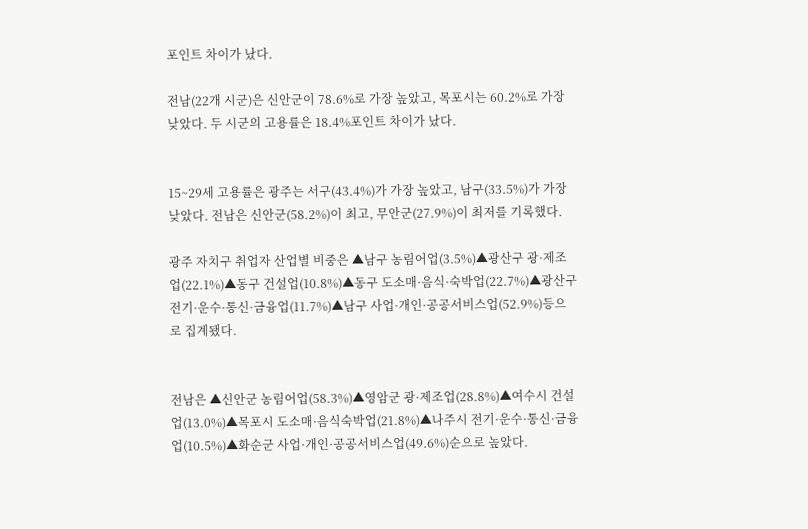포인트 차이가 났다.

전남(22개 시군)은 신안군이 78.6%로 가장 높았고, 목포시는 60.2%로 가장 낮았다. 두 시군의 고용률은 18.4%포인트 차이가 났다.


15~29세 고용률은 광주는 서구(43.4%)가 가장 높았고, 남구(33.5%)가 가장 낮았다. 전남은 신안군(58.2%)이 최고, 무안군(27.9%)이 최저를 기록했다.

광주 자치구 취업자 산업별 비중은 ▲남구 농림어업(3.5%)▲광산구 광·제조업(22.1%)▲동구 건설업(10.8%)▲동구 도소매·음식·숙박업(22.7%)▲광산구 전기·운수·통신·금융업(11.7%)▲남구 사업·개인·공공서비스업(52.9%)등으로 집계됐다.


전남은 ▲신안군 농림어업(58.3%)▲영암군 광·제조업(28.8%)▲여수시 건설업(13.0%)▲목포시 도소매·음식숙박업(21.8%)▲나주시 전기·운수·통신·금융업(10.5%)▲화순군 사업·개인·공공서비스업(49.6%)순으로 높았다.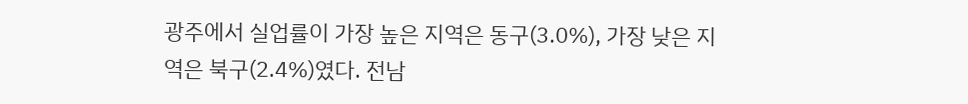광주에서 실업률이 가장 높은 지역은 동구(3.0%), 가장 낮은 지역은 북구(2.4%)였다. 전남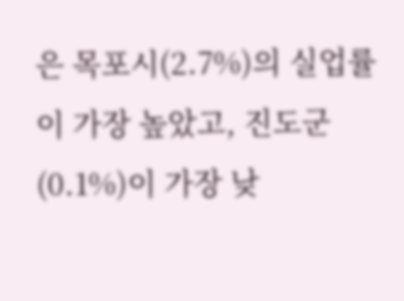은 목포시(2.7%)의 실업률이 가장 높았고, 진도군(0.1%)이 가장 낮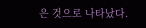은 것으로 나타났다.